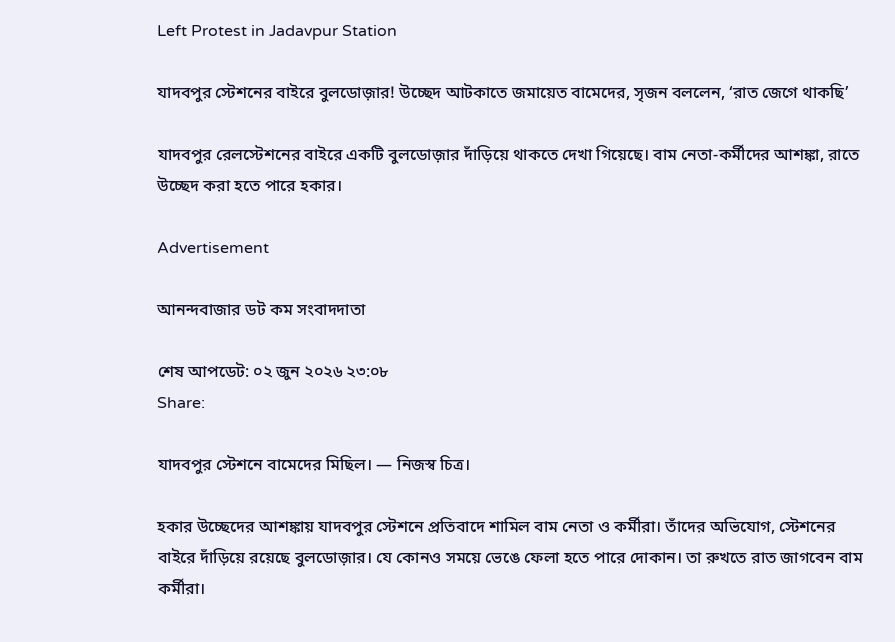Left Protest in Jadavpur Station

যাদবপুর স্টেশনের বাইরে বুলডোজ়ার! উচ্ছেদ আটকাতে জমায়েত বামেদের, সৃজন বললেন, ‘রাত জেগে থাকছি’

যাদবপুর রেলস্টেশনের বাইরে একটি বুলডোজ়ার দাঁড়িয়ে থাকতে দেখা গিয়েছে। বাম নেতা-কর্মীদের আশঙ্কা, রাতে উচ্ছেদ করা হতে পারে হকার।

Advertisement

আনন্দবাজার ডট কম সংবাদদাতা

শেষ আপডেট: ০২ জুন ২০২৬ ২৩:০৮
Share:

যাদবপুর স্টেশনে বামেদের মিছিল। — নিজস্ব চিত্র।

হকার উচ্ছেদের আশঙ্কায় যাদবপুর স্টেশনে প্রতিবাদে শামিল বাম নেতা ও কর্মীরা। তাঁদের অভিযোগ, স্টেশনের বাইরে দাঁড়িয়ে রয়েছে বুলডোজ়ার। যে কোনও সময়ে ভেঙে ফেলা হতে পারে দোকান। তা রুখতে রাত জাগবেন বাম কর্মীরা।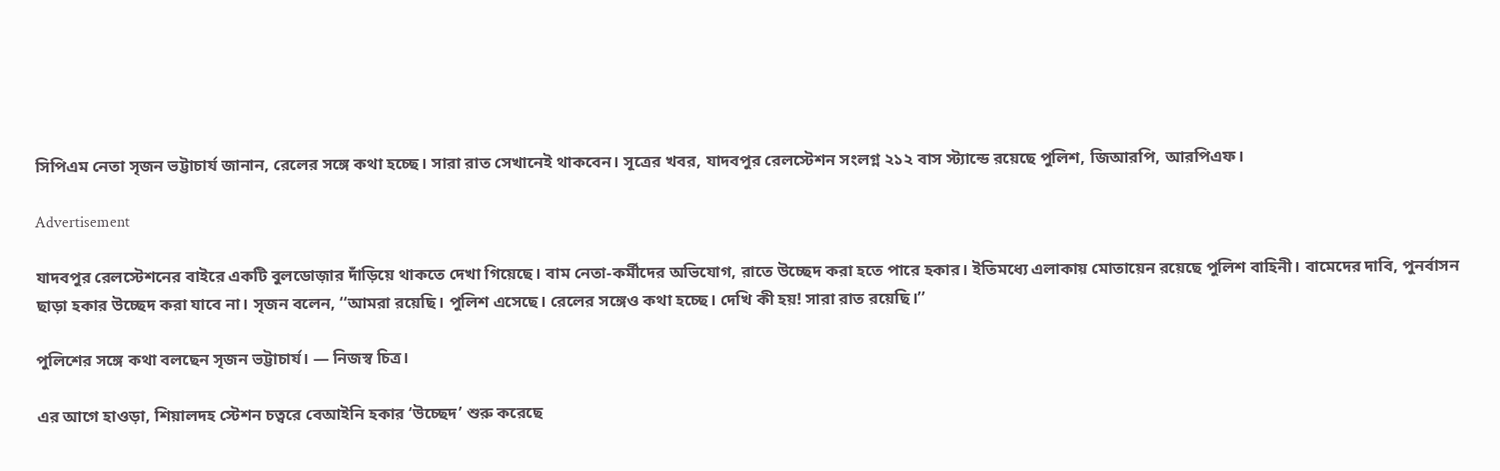সিপিএম নেতা সৃজন ভট্টাচার্য জানান, রেলের সঙ্গে কথা হচ্ছে। সারা রাত সেখানেই থাকবেন। সূত্রের খবর, যাদবপুর রেলস্টেশন সংলগ্ন ২১২ বাস স্ট্যান্ডে রয়েছে পুলিশ, জিআরপি, আরপিএফ।

Advertisement

যাদবপুর রেলস্টেশনের বাইরে একটি বুলডোজ়ার দাঁড়িয়ে থাকতে দেখা গিয়েছে। বাম নেতা-কর্মীদের অভিযোগ, রাতে উচ্ছেদ করা হতে পারে হকার। ইতিমধ্যে এলাকায় মোতায়েন রয়েছে পুলিশ বাহিনী। বামেদের দাবি, পুনর্বাসন ছাড়া হকার উচ্ছেদ করা যাবে না। সৃজন বলেন, ‘‘আমরা রয়েছি। পুলিশ এসেছে। রেলের সঙ্গেও কথা হচ্ছে। দেখি কী হয়! সারা রাত রয়েছি।’’

পুলিশের সঙ্গে কথা বলছেন সৃজন ভট্টাচার্য। — নিজস্ব চিত্র।

এর আগে হাওড়া, শিয়ালদহ স্টেশন চত্বরে বেআইনি হকার ‘উচ্ছেদ’ শুরু করেছে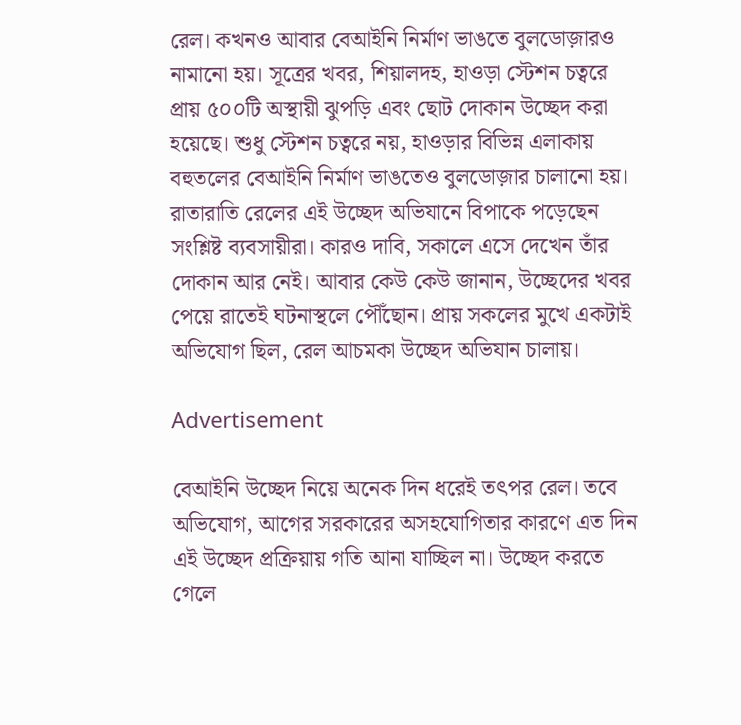রেল। কখনও আবার বেআইনি নির্মাণ ভাঙতে বুলডোজ়ারও নামানো হয়। সূত্রের খবর, শিয়ালদহ, হাওড়া স্টেশন চত্বরে প্রায় ৫০০টি অস্থায়ী ঝুপড়ি এবং ছোট দোকান উচ্ছেদ করা হয়েছে। শুধু স্টেশন চত্বরে নয়, হাওড়ার বিভিন্ন এলাকায় বহুতলের বেআইনি নির্মাণ ভাঙতেও বুলডোজ়ার চালানো হয়। রাতারাতি রেলের এই উচ্ছেদ অভিযানে বিপাকে পড়েছেন সংশ্লিষ্ট ব্যবসায়ীরা। কারও দাবি, সকালে এসে দেখেন তাঁর দোকান আর নেই। আবার কেউ কেউ জানান, উচ্ছেদের খবর পেয়ে রাতেই ঘটনাস্থলে পৌঁছোন। প্রায় সকলের মুখে একটাই অভিযোগ ছিল, রেল আচমকা উচ্ছেদ অভিযান চালায়।

Advertisement

বেআইনি উচ্ছেদ নিয়ে অনেক দিন ধরেই তৎপর রেল। তবে অভিযোগ, আগের সরকারের অসহযোগিতার কারণে এত দিন এই উচ্ছেদ প্রক্রিয়ায় গতি আনা যাচ্ছিল না। উচ্ছেদ করতে গেলে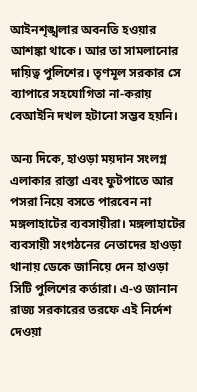আইনশৃঙ্খলার অবনতি হওয়ার আশঙ্কা থাকে। আর তা সামলানোর দায়িত্ব পুলিশের। তৃণমূল সরকার সে ব্যাপারে সহযোগিতা না-করায় বেআইনি দখল হটানো সম্ভব হয়নি।

অন্য দিকে, হাওড়া ময়দান সংলগ্ন এলাকার রাস্তা এবং ফুটপাতে আর পসরা নিয়ে বসতে পারবেন না মঙ্গলাহাটের ব্যবসায়ীরা। মঙ্গলাহাটের ব্যবসায়ী সংগঠনের নেতাদের হাওড়া থানায় ডেকে জানিয়ে দেন হাওড়া সিটি পুলিশের কর্তারা। এ-ও জানান রাজ্য সরকারের তরফে এই নির্দেশ দেওয়া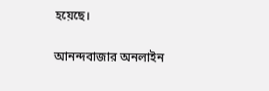হয়েছে।

আনন্দবাজার অনলাইন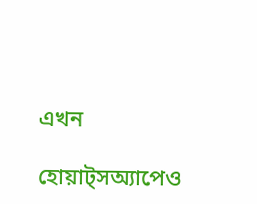এখন

হোয়াট্‌সঅ্যাপেও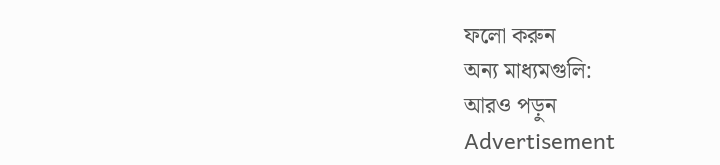ফলো করুন
অন্য মাধ্যমগুলি:
আরও পড়ুন
Advertisement